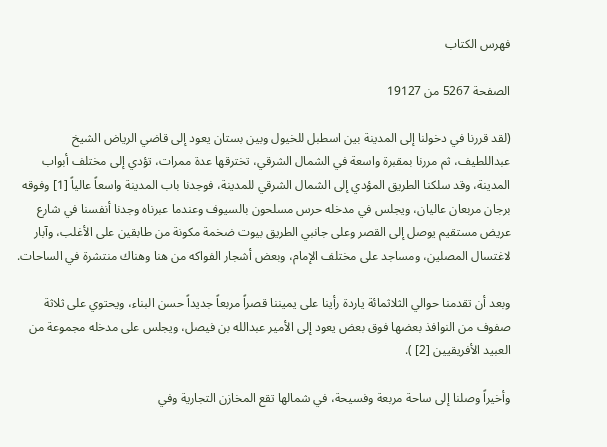فهرس الكتاب

الصفحة 5267 من 19127

(لقد قررنا في دخولنا إلى المدينة بين اسطبل للخيول وبين بستان يعود إلى قاضي الرياض الشيخ عبداللطيف، ثم مررنا بمقبرة واسعة في الشمال الشرقي، تخترقها عدة ممرات، تؤدي إلى مختلف أبواب المدينة، وقد سلكنا الطريق المؤدي إلى الشمال الشرقي للمدينة، فوجدنا باب المدينة واسعاً عالياً [1] وفوقه برجان مربعان عاليان، ويجلس في مدخله حرس مسلحون بالسيوف وعندما عبرناه وجدنا أنفسنا في شارع عريض مستقيم يوصل إلى القصر وعلى جانبي الطريق بيوت ضخمة مكونة من طابقين على الأغلب، وآبار لاغتسال المصلين، ومساجد على مختلف الإمام، وبعض أشجار الفواكه من هنا وهناك منتشرة في الساحات.

وبعد أن تقدمنا حوالي الثلاثمائة ياردة رأينا على يميننا قصراً مربعاً جديداً حسن البناء، ويحتوي على ثلاثة صفوف من النوافذ بعضها فوق بعض يعود إلى الأمير عبدالله بن فيصل، ويجلس على مدخله مجموعة من العبيد الأفريقيين [2] ).

وأخيراً وصلنا إلى ساحة مربعة وفسيحة، في شمالها تقع المخازن التجارية وفي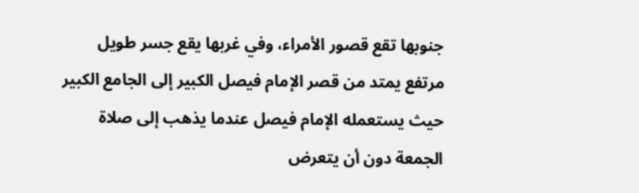جنوبها تقع قصور الأمراء، وفي غربها يقع جسر طويل مرتفع يمتد من قصر الإمام فيصل الكبير إلى الجامع الكبير حيث يستعمله الإمام فيصل عندما يذهب إلى صلاة الجمعة دون أن يتعرض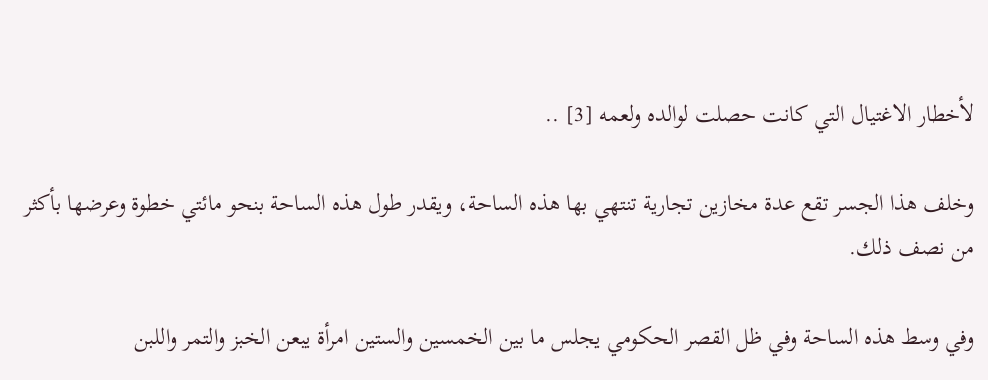لأخطار الاغتيال التي كانت حصلت لوالده ولعمه [3] ..

وخلف هذا الجسر تقع عدة مخازين تجارية تنتهي بها هذه الساحة، ويقدر طول هذه الساحة بنحو مائتي خطوة وعرضها بأكثر من نصف ذلك.

وفي وسط هذه الساحة وفي ظل القصر الحكومي يجلس ما بين الخمسين والستين امرأة يبعن الخبز والتمر واللبن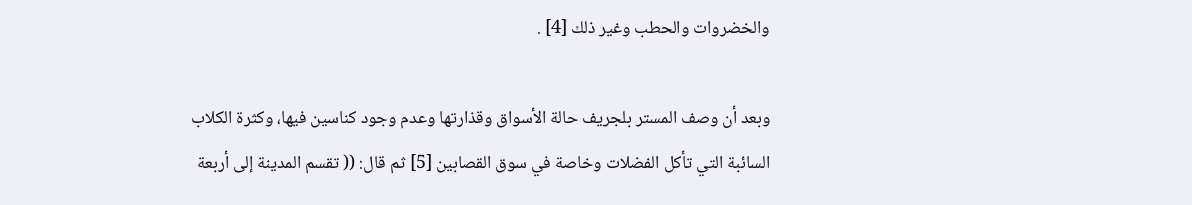والخضروات والحطب وغير ذلك [4] .

وبعد أن وصف المستر بلجريف حالة الأسواق وقذارتها وعدم وجود كناسين فيها، وكثرة الكلاب السائبة التي تأكل الفضلات وخاصة في سوق القصابين [5] ثم قال: (( تقسم المدينة إلى أربعة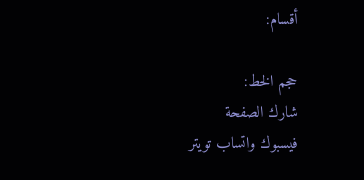أقسام:

حجم الخط:
شارك الصفحة
فيسبوك واتساب تويتر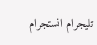تليجرام انستجرام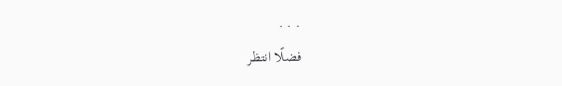. . .
فضلًا انتظر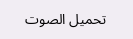تحميل الصوت